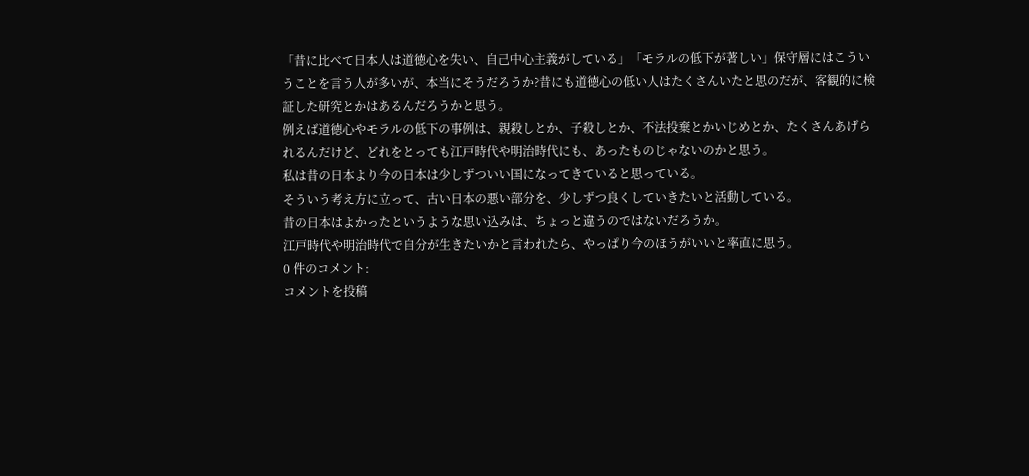「昔に比べて日本人は道徳心を失い、自己中心主義がしている」「モラルの低下が著しい」保守層にはこういうことを言う人が多いが、本当にそうだろうか?昔にも道徳心の低い人はたくさんいたと思のだが、客観的に検証した研究とかはあるんだろうかと思う。
例えば道徳心やモラルの低下の事例は、親殺しとか、子殺しとか、不法投棄とかいじめとか、たくさんあげられるんだけど、どれをとっても江戸時代や明治時代にも、あったものじゃないのかと思う。
私は昔の日本より今の日本は少しずついい国になってきていると思っている。
そういう考え方に立って、古い日本の悪い部分を、少しずつ良くしていきたいと活動している。
昔の日本はよかったというような思い込みは、ちょっと違うのではないだろうか。
江戸時代や明治時代で自分が生きたいかと言われたら、やっぱり今のほうがいいと率直に思う。
0 件のコメント:
コメントを投稿